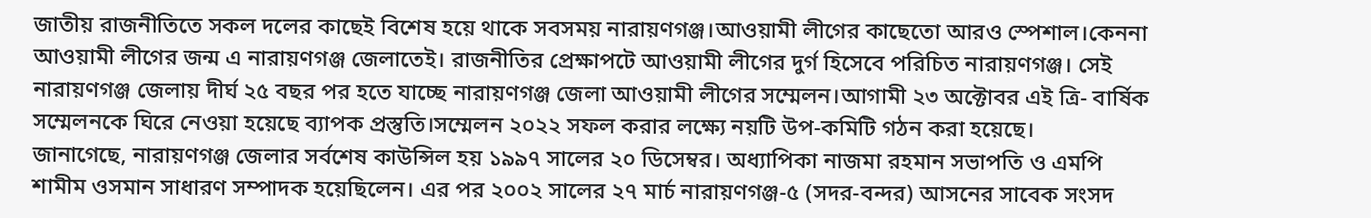জাতীয় রাজনীতিতে সকল দলের কাছেই বিশেষ হয়ে থাকে সবসময় নারায়ণগঞ্জ।আওয়ামী লীগের কাছেতো আরও স্পেশাল।কেননা আওয়ামী লীগের জন্ম এ নারায়ণগঞ্জ জেলাতেই। রাজনীতির প্রেক্ষাপটে আওয়ামী লীগের দুর্গ হিসেবে পরিচিত নারায়ণগঞ্জ। সেই নারায়ণগঞ্জ জেলায় দীর্ঘ ২৫ বছর পর হতে যাচ্ছে নারায়ণগঞ্জ জেলা আওয়ামী লীগের সম্মেলন।আগামী ২৩ অক্টোবর এই ত্রি- বার্ষিক সম্মেলনকে ঘিরে নেওয়া হয়েছে ব্যাপক প্রস্তুতি।সম্মেলন ২০২২ সফল করার লক্ষ্যে নয়টি উপ-কমিটি গঠন করা হয়েছে।
জানাগেছে, নারায়ণগঞ্জ জেলার সর্বশেষ কাউন্সিল হয় ১৯৯৭ সালের ২০ ডিসেম্বর। অধ্যাপিকা নাজমা রহমান সভাপতি ও এমপি শামীম ওসমান সাধারণ সম্পাদক হয়েছিলেন। এর পর ২০০২ সালের ২৭ মার্চ নারায়ণগঞ্জ-৫ (সদর-বন্দর) আসনের সাবেক সংসদ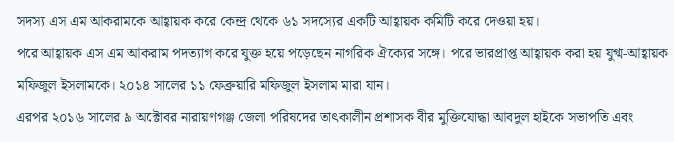সদস্য এস এম আকরামকে আহ্বায়ক করে কেন্দ্র থেকে ৬১ সদস্যের একটি আহ্বায়ক কমিটি করে দেওয়া হয়।
পরে আহ্বায়ক এস এম আকরাম পদত্যাগ করে যুক্ত হয়ে পড়েছেন নাগরিক ঐক্যের সঙ্গে। পরে ভারপ্রাপ্ত আহ্বায়ক করা হয় যুগ্ম-আহ্বায়ক মফিজুল ইসলামকে। ২০১৪ সালের ১১ ফেব্রুয়ারি মফিজুল ইসলাম মারা যান।
এরপর ২০১৬ সালের ৯ অক্টোবর নারায়ণগঞ্জ জেলা পরিষদের তাৎকালীন প্রশাসক বীর মুক্তিযোদ্ধা আবদুল হাইকে সভাপতি এবং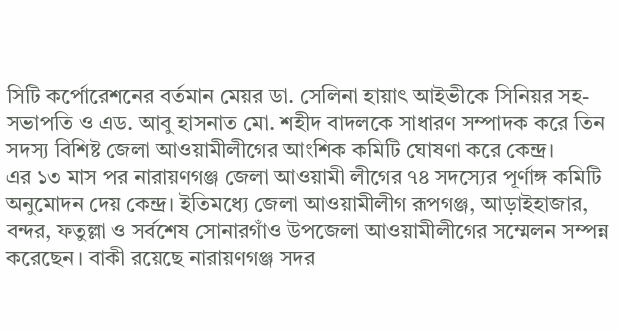সিটি কর্পোরেশনের বর্তমান মেয়র ডা. সেলিনা হায়াৎ আইভীকে সিনিয়র সহ- সভাপতি ও এড. আবু হাসনাত মো. শহীদ বাদলকে সাধারণ সম্পাদক করে তিন সদস্য বিশিষ্ট জেলা আওয়ামীলীগের আংশিক কমিটি ঘোষণা করে কেন্দ্র।
এর ১৩ মাস পর নারায়ণগঞ্জ জেলা আওয়ামী লীগের ৭৪ সদস্যের পূর্ণাঙ্গ কমিটি অনুমোদন দেয় কেন্দ্র। ইতিমধ্যে জেলা আওয়ামীলীগ রূপগঞ্জ, আড়াইহাজার, বন্দর, ফতুল্লা ও সর্বশেষ সোনারগাঁও উপজেলা আওয়ামীলীগের সম্মেলন সম্পন্ন করেছেন। বাকী রয়েছে নারায়ণগঞ্জ সদর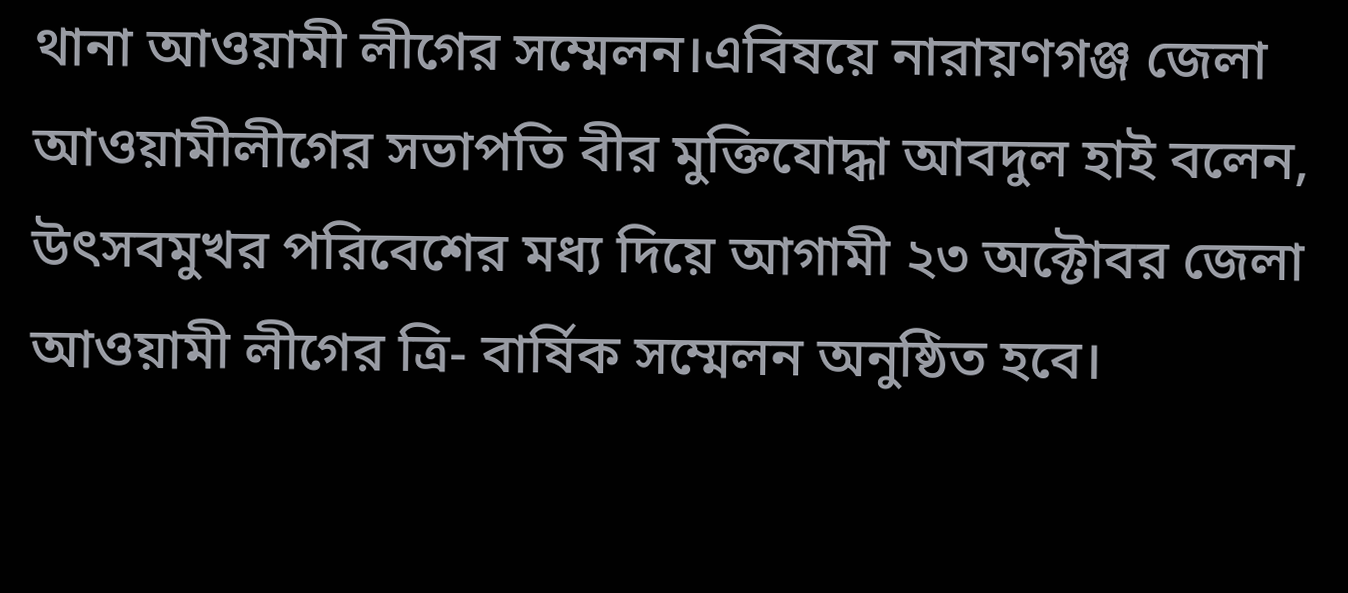থানা আওয়ামী লীগের সম্মেলন।এবিষয়ে নারায়ণগঞ্জ জেলা আওয়ামীলীগের সভাপতি বীর মুক্তিযোদ্ধা আবদুল হাই বলেন, উৎসবমুখর পরিবেশের মধ্য দিয়ে আগামী ২৩ অক্টোবর জেলা আওয়ামী লীগের ত্রি- বার্ষিক সম্মেলন অনুষ্ঠিত হবে।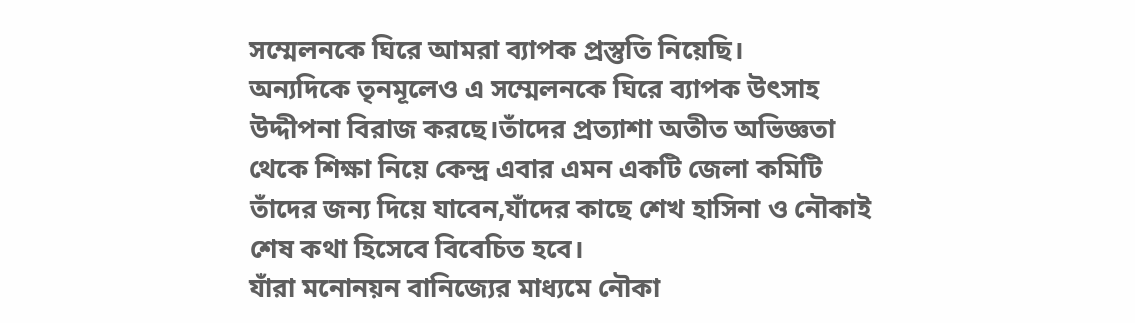সম্মেলনকে ঘিরে আমরা ব্যাপক প্রস্তুতি নিয়েছি।
অন্যদিকে তৃনমূলেও এ সম্মেলনকে ঘিরে ব্যাপক উৎসাহ উদ্দীপনা বিরাজ করছে।তাঁদের প্রত্যাশা অতীত অভিজ্ঞতা থেকে শিক্ষা নিয়ে কেন্দ্র এবার এমন একটি জেলা কমিটি তাঁদের জন্য দিয়ে যাবেন,যাঁদের কাছে শেখ হাসিনা ও নৌকাই শেষ কথা হিসেবে বিবেচিত হবে।
যাঁরা মনোনয়ন বানিজ্যের মাধ্যমে নৌকা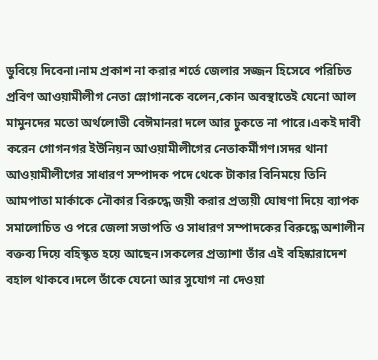ডুবিয়ে দিবেনা।নাম প্রকাশ না করার শর্তে জেলার সজ্জন হিসেবে পরিচিত প্রবিণ আওয়ামীলীগ নেতা স্লোগানকে বলেন,কোন অবস্থাতেই যেনো আল মামুনদের মতো অর্থলোভী বেঈমানরা দলে আর ঢুকতে না পারে।একই দাবী করেন গোগনগর ইউনিয়ন আওয়ামীলীগের নেতাকর্মীগণ।সদর থানা আওয়ামীলীগের সাধারণ সম্পাদক পদে থেকে টাকার বিনিময়ে তিনি আমপাতা মার্কাকে নৌকার বিরুদ্ধে জয়ী করার প্রত্যয়ী ঘোষণা দিয়ে ব্যাপক সমালোচিত ও পরে জেলা সভাপতি ও সাধারণ সম্পাদকের বিরুদ্ধে অশালীন বক্তব্য দিয়ে বহিস্কৃত হয়ে আছেন।সকলের প্রত্যাশা তাঁর এই বহিষ্কারাদেশ বহাল থাকবে।দলে তাঁকে যেনো আর সুযোগ না দেওয়া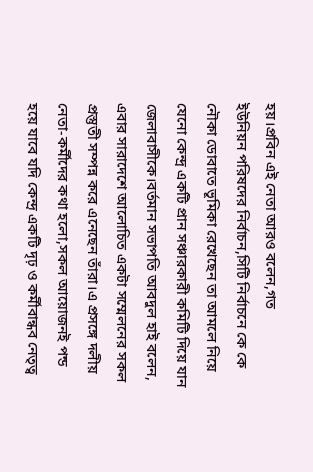হয়।প্রবিন এই নেতা আরও বলেন,গত
ইউনিয়ন পরিষদের নির্বাচন,সিটি নির্বাচনে কে কে নৌকা ডোবাতে ভূমিকা রেখেছেন তা আমলে নিয়ে যেনো কেন্দ্র একটি প্রান সঞ্চারকারী কমিটি দিয়ে যান জেলাবাসীকে।বর্তমান সভাপতি আবদুল হাই বলেন,
এবার সারাদেশে আলোচিত একটা সম্মেলনের সকল প্রস্তুতী সম্পন্ন করে এনেছেন তাঁরা।এ প্রসঙ্গে দলীয় নেতা-কর্মীদের কথা হলো,সকল আয়োজনই পন্ড হয়ে যাবে যদি কেন্দ্র একটি দৃঢ় ও কর্মীবান্ধব নেতৃত্ব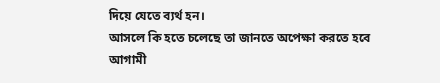দিয়ে যেতে ব্যর্থ হন।
আসলে কি হতে চলেছে তা জানতে অপেক্ষা করতে হবে
আগামী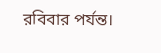রবিবার পর্যন্ত।